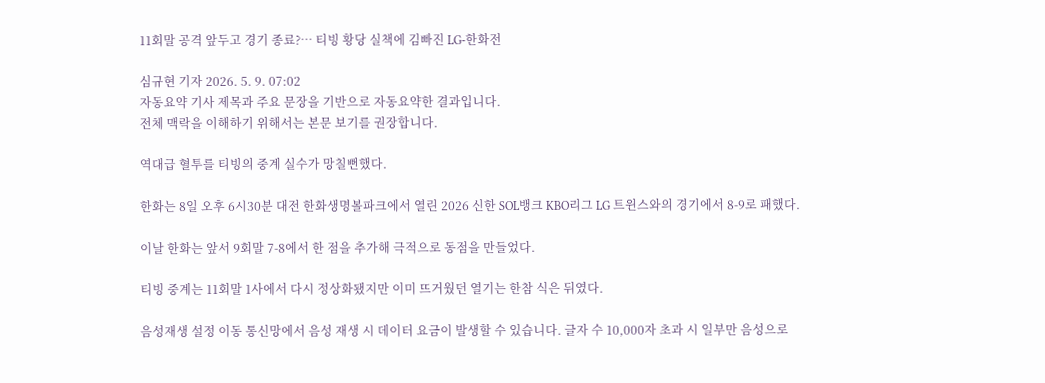11회말 공격 앞두고 경기 종료?… 티빙 황당 실책에 김빠진 LG-한화전

심규현 기자 2026. 5. 9. 07:02
자동요약 기사 제목과 주요 문장을 기반으로 자동요약한 결과입니다.
전체 맥락을 이해하기 위해서는 본문 보기를 권장합니다.

역대급 혈투를 티빙의 중계 실수가 망칠뻔했다.

한화는 8일 오후 6시30분 대전 한화생명볼파크에서 열린 2026 신한 SOL뱅크 KBO리그 LG 트윈스와의 경기에서 8-9로 패했다.

이날 한화는 앞서 9회말 7-8에서 한 점을 추가해 극적으로 동점을 만들었다.

티빙 중계는 11회말 1사에서 다시 정상화됐지만 이미 뜨거웠던 열기는 한참 식은 뒤였다.

음성재생 설정 이동 통신망에서 음성 재생 시 데이터 요금이 발생할 수 있습니다. 글자 수 10,000자 초과 시 일부만 음성으로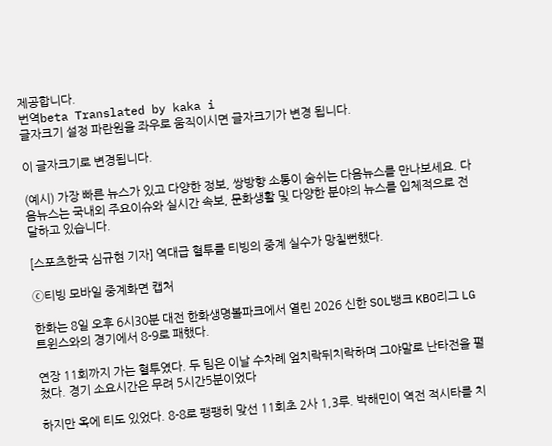제공합니다.
번역beta Translated by kaka i
글자크기 설정 파란원을 좌우로 움직이시면 글자크기가 변경 됩니다.

이 글자크기로 변경됩니다.

(예시) 가장 빠른 뉴스가 있고 다양한 정보, 쌍방향 소통이 숨쉬는 다음뉴스를 만나보세요. 다음뉴스는 국내외 주요이슈와 실시간 속보, 문화생활 및 다양한 분야의 뉴스를 입체적으로 전달하고 있습니다.

[스포츠한국 심규현 기자] 역대급 혈투를 티빙의 중계 실수가 망칠뻔했다.

ⓒ티빙 모바일 중계화면 캡처

한화는 8일 오후 6시30분 대전 한화생명볼파크에서 열린 2026 신한 SOL뱅크 KBO리그 LG 트윈스와의 경기에서 8-9로 패했다.

연장 11회까지 가는 혈투였다. 두 팀은 이날 수차례 엎치락뒤치락하며 그야말로 난타전을 펼쳤다. 경기 소요시간은 무려 5시간5분이었다

하지만 옥에 티도 있었다. 8-8로 팽팽히 맞선 11회초 2사 1,3루. 박해민이 역전 적시타를 치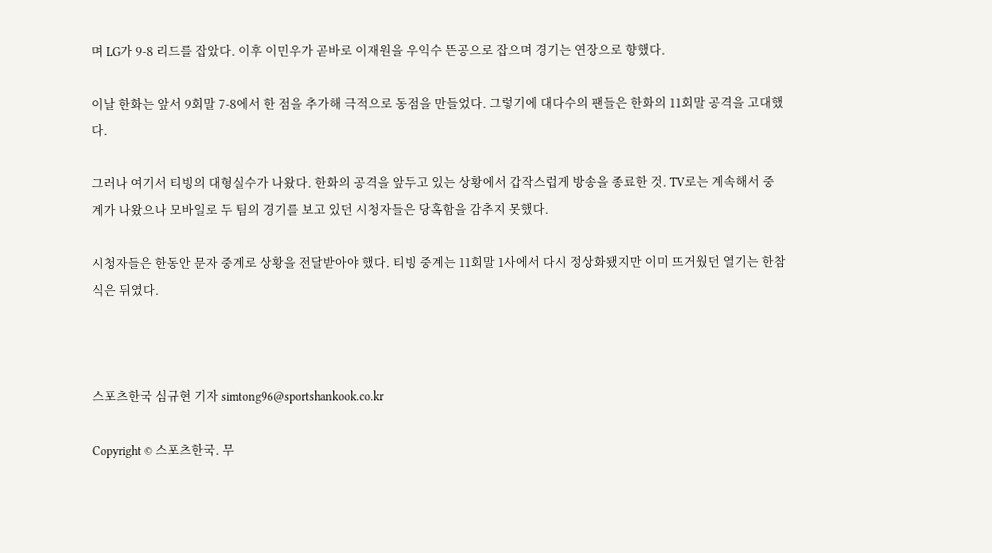며 LG가 9-8 리드를 잡았다. 이후 이민우가 곧바로 이재원을 우익수 뜬공으로 잡으며 경기는 연장으로 향했다.

이날 한화는 앞서 9회말 7-8에서 한 점을 추가해 극적으로 동점을 만들었다. 그렇기에 대다수의 팬들은 한화의 11회말 공격을 고대했다.

그러나 여기서 티빙의 대형실수가 나왔다. 한화의 공격을 앞두고 있는 상황에서 갑작스럽게 방송을 종료한 것. TV로는 계속해서 중계가 나왔으나 모바일로 두 팀의 경기를 보고 있던 시청자들은 당혹함을 감추지 못했다.

시청자들은 한동안 문자 중계로 상황을 전달받아야 했다. 티빙 중계는 11회말 1사에서 다시 정상화됐지만 이미 뜨거웠던 열기는 한참 식은 뒤였다.



스포츠한국 심규현 기자 simtong96@sportshankook.co.kr

Copyright © 스포츠한국. 무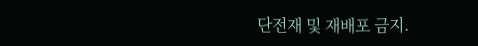단전재 및 재배포 금지.